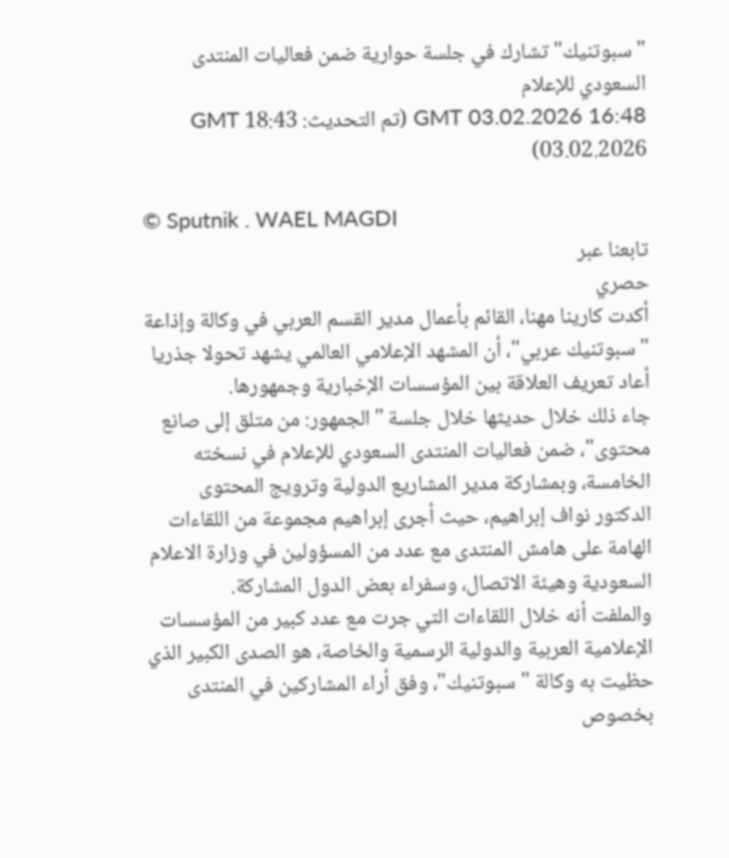"سبوتنيك" تشارك في جلسة حوارية ضمن فعاليات المنتدى السعودي للإعلام
16:48 GMT 03.02.2026 (تم التحديث: 18:43 GMT 03.02.2026)

© Sputnik . WAEL MAGDI
تابعنا عبر
حصري
أكدت كارينا مهنا، القائم بأعمال مدير القسم العربي في وكالة وإذاعة "سبوتنيك عربي"، أن المشهد الإعلامي العالمي يشهد تحولا جذريا أعاد تعريف العلاقة بين المؤسسات الإخبارية وجمهورها.
جاء ذلك خلال حديثها خلال جلسة "الجمهور: من متلق إلى صانع محتوى"، ضمن فعاليات المنتدى السعودي للإعلام في نسخته الخامسة، وبمشاركة مدير المشاريع الدولية وترويج المحتوى الدكتور نواف إبراهيم، حيث أجرى إبراهيم مجموعة من اللقاءات الهامة على هامش المنتدى مع عدد من المسؤولين في وزارة الاعلام السعودية وهيئة الاتصال، وسفراء بعض الدول المشاركة.
والملفت أنه خلال اللقاءات التي جرت مع عدد كبير من المؤسسات الإعلامية العربية والدولية الرسمية والخاصة، هو الصدى الكبير الذي حظيت به وكالة "سبوتنيك"، وفق أراء المشاركين في المنتدى بخصوص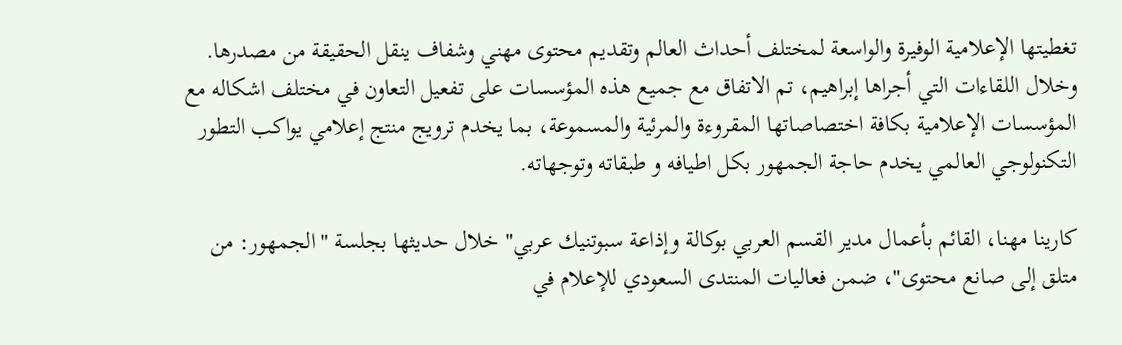تغطيتها الإعلامية الوفيرة والواسعة لمختلف أحداث العالم وتقديم محتوى مهني وشفاف ينقل الحقيقة من مصدرها.
وخلال اللقاءات التي أجراها إبراهيم، تم الاتفاق مع جميع هذه المؤسسات على تفعيل التعاون في مختلف اشكاله مع المؤسسات الإعلامية بكافة اختصاصاتها المقروءة والمرئية والمسموعة، بما يخدم ترويج منتج إعلامي يواكب التطور التكنولوجي العالمي يخدم حاجة الجمهور بكل اطيافه و طبقاته وتوجهاته.

كارينا مهنا، القائم بأعمال مدير القسم العربي بوكالة وإذاعة سبوتنيك عربي" خلال حديثها بجلسة "الجمهور: من متلق إلى صانع محتوى"، ضمن فعاليات المنتدى السعودي للإعلام في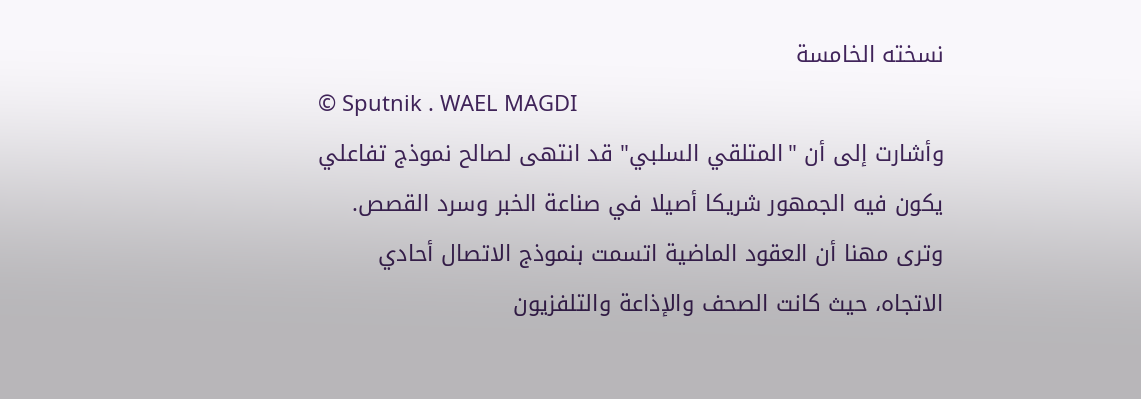نسخته الخامسة
© Sputnik . WAEL MAGDI
وأشارت إلى أن "المتلقي السلبي" قد انتهى لصالح نموذج تفاعلي يكون فيه الجمهور شريكا أصيلا في صناعة الخبر وسرد القصص.
وترى مهنا أن العقود الماضية اتسمت بنموذج الاتصال أحادي الاتجاه، حيث كانت الصحف والإذاعة والتلفزيون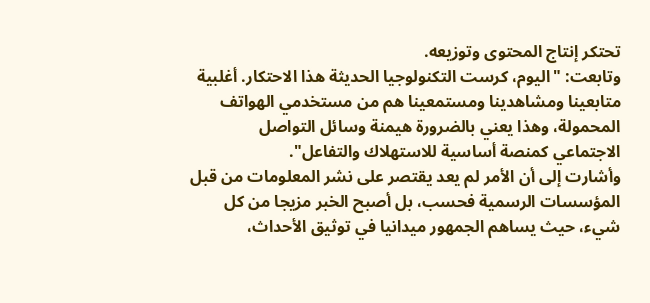تحتكر إنتاج المحتوى وتوزيعه.
وتابعت: "اليوم، كرست التكنولوجيا الحديثة هذا الاحتكار. أغلبية متابعينا ومشاهدينا ومستمعينا هم من مستخدمي الهواتف المحمولة، وهذا يعني بالضرورة هيمنة وسائل التواصل الاجتماعي كمنصة أساسية للاستهلاك والتفاعل".
وأشارت إلى أن الأمر لم يعد يقتصر على نشر المعلومات من قبل المؤسسات الرسمية فحسب، بل أصبح الخبر مزيجا من كل شيء، حيث يساهم الجمهور ميدانيا في توثيق الأحداث،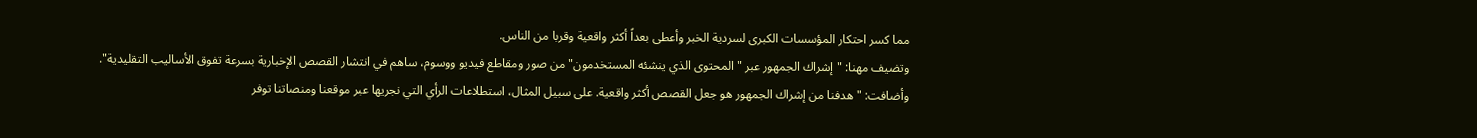مما كسر احتكار المؤسسات الكبرى لسردية الخبر وأعطى بعداً أكثر واقعية وقربا من الناس.
وتضيف مهنا: "إشراك الجمهور عبر "المحتوى الذي ينشئه المستخدمون" من صور ومقاطع فيديو ووسوم، ساهم في انتشار القصص الإخبارية بسرعة تفوق الأساليب التقليدية".
وأضافت: "هدفنا من إشراك الجمهور هو جعل القصص أكثر واقعية. على سبيل المثال، استطلاعات الرأي التي نجريها عبر موقعنا ومنصاتنا توفر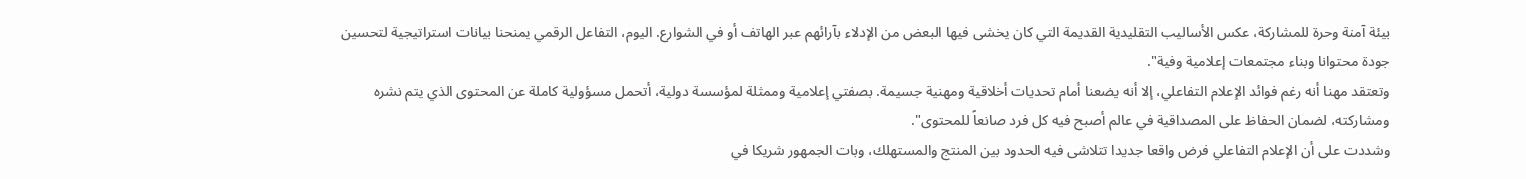بيئة آمنة وحرة للمشاركة، عكس الأساليب التقليدية القديمة التي كان يخشى فيها البعض من الإدلاء بآرائهم عبر الهاتف أو في الشوارع. اليوم، التفاعل الرقمي يمنحنا بيانات استراتيجية لتحسين جودة محتوانا وبناء مجتمعات إعلامية وفية".
وتعتقد مهنا أنه رغم فوائد الإعلام التفاعلي، إلا أنه يضعنا أمام تحديات أخلاقية ومهنية جسيمة. بصفتي إعلامية وممثلة لمؤسسة دولية، أتحمل مسؤولية كاملة عن المحتوى الذي يتم نشره ومشاركته، لضمان الحفاظ على المصداقية في عالم أصبح فيه كل فرد صانعاً للمحتوى".
وشددت على أن الإعلام التفاعلي فرض واقعا جديدا تتلاشى فيه الحدود بين المنتج والمستهلك، وبات الجمهور شريكا في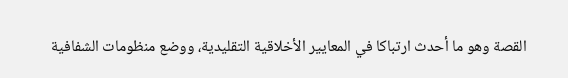القصة وهو ما أحدث ارتباكا في المعايير الأخلاقية التقليدية، ووضع منظومات الشفافية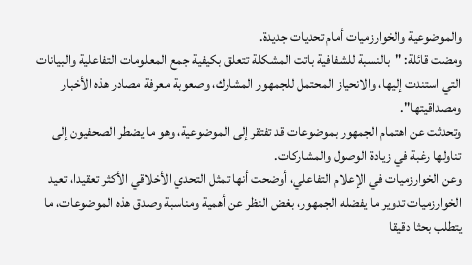والموضوعية والخوارزميات أمام تحديات جديدة.
ومضت قائلة: "بالنسبة للشفافية باتت المشكلة تتعلق بكيفية جمع المعلومات التفاعلية والبيانات التي استندت إليها، والانحياز المحتمل للجمهور المشارك، وصعوبة معرفة مصادر هذه الأخبار ومصداقيتها".
وتحدثت عن اهتمام الجمهور بموضوعات قد تفتقر إلى الموضوعية، وهو ما يضطر الصحفيون إلى تناولها رغبة في زيادة الوصول والمشاركات.
وعن الخوارزميات في الإعلام التفاعلي، أوضحت أنها تمثل التحدي الأخلاقي الأكثر تعقيدا، تعيد الخوارزميات تدوير ما يفضله الجمهور، بغض النظر عن أهمية ومناسبة وصدق هذه الموضوعات، ما يتطلب بحثا دقيقا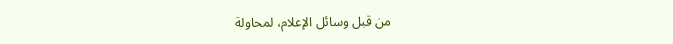من قبل وسائل الإعلام، لمحاولة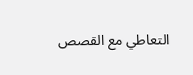التعاطي مع القصص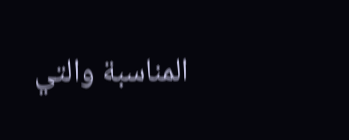المناسبة والتي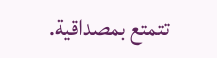تتمتع بمصداقية.